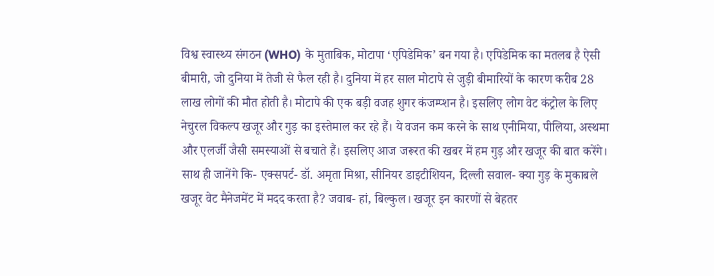विश्व स्वास्थ्य संगठन (WHO) के मुताबिक, मोटापा ‘एपिडेमिक’ बन गया है। एपिडेमिक का मतलब है ऐसी बीमारी, जो दुनिया में तेजी से फैल रही है। दुनिया में हर साल मोटापे से जुड़ी बीमारियों के कारण करीब 28 लाख लोगों की मौत होती है। मोटापे की एक बड़ी वजह शुगर कंजम्प्शन है। इसलिए लोग वेट कंट्रोल के लिए नेचुरल विकल्प खजूर और गुड़ का इस्तेमाल कर रहे हैं। ये वजन कम करने के साथ एनीमिया, पीलिया, अस्थमा और एलर्जी जैसी समस्याओं से बचाते हैं। इसलिए आज जरूरत की खबर में हम गुड़ और खजूर की बात करेंगे। साथ ही जानेंगे कि- एक्सपर्ट- डॉ. अमृता मिश्रा, सीनियर डाइटीशियन, दिल्ली सवाल- क्या गुड़ के मुकाबले खजूर वेट मैनेजमेंट में मदद करता है? जवाब- हां, बिल्कुल। खजूर इन कारणों से बेहतर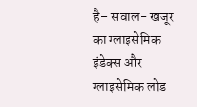है– सवाल- खजूर का ग्लाइसेमिक इंडेक्स और ग्लाइसेमिक लोड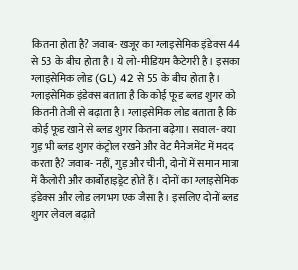कितना होता है? जवाब- खजूर का ग्लाइसेमिक इंडेक्स 44 से 53 के बीच होता है। ये लो-मीडियम कैटेगरी है। इसका ग्लाइसेमिक लोड (GL) 42 से 55 के बीच होता है। ग्लाइसेमिक इंडेक्स बताता है कि कोई फूड ब्लड शुगर को कितनी तेजी से बढ़ाता है। ग्लाइसेमिक लोड बताता है कि कोई फूड खाने से ब्लड शुगर कितना बढ़ेगा। सवाल- क्या गुड़ भी ब्लड शुगर कंट्रोल रखने और वेट मैनेजमेंट में मदद करता है? जवाब- नहीं, गुड़ और चीनी, दोनों में समान मात्रा में कैलोरी और कार्बोहाइड्रेट होते हैं। दोनों का ग्लाइसेमिक इंडेक्स और लोड लगभग एक जैसा है। इसलिए दोनों ब्लड शुगर लेवल बढ़ाते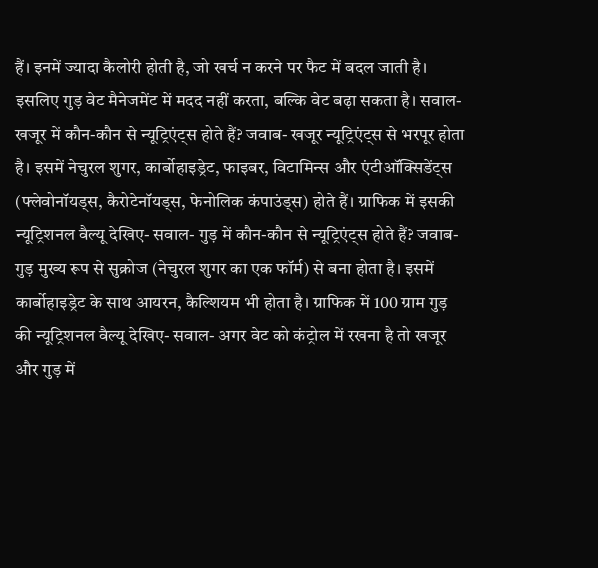हैं। इनमें ज्यादा कैलोरी होती है, जो खर्च न करने पर फैट में बदल जाती है। इसलिए गुड़ वेट मैनेजमेंट में मदद नहीं करता, बल्कि वेट बढ़ा सकता है। सवाल- खजूर में कौन-कौन से न्यूट्रिएंट्स होते हैं? जवाब- खजूर न्यूट्रिएंट्स से भरपूर होता है। इसमें नेचुरल शुगर, कार्बोहाइड्रेट, फाइबर, विटामिन्स और एंटीऑक्सिडेंट्स (फ्लेवोनॉयड्स, कैरोटेनॉयड्स, फेनोलिक कंपाउंड्स) होते हैं। ग्राफिक में इसकी न्यूट्रिशनल वैल्यू देखिए- सवाल- गुड़ में कौन-कौन से न्यूट्रिएंट्स होते हैं? जवाब- गुड़ मुख्य रूप से सुक्रोज (नेचुरल शुगर का एक फॉर्म) से बना होता है। इसमें कार्बोहाइड्रेट के साथ आयरन, कैल्शियम भी होता है। ग्राफिक में 100 ग्राम गुड़ की न्यूट्रिशनल वैल्यू देखिए- सवाल- अगर वेट को कंट्रोल में रखना है तो खजूर और गुड़ में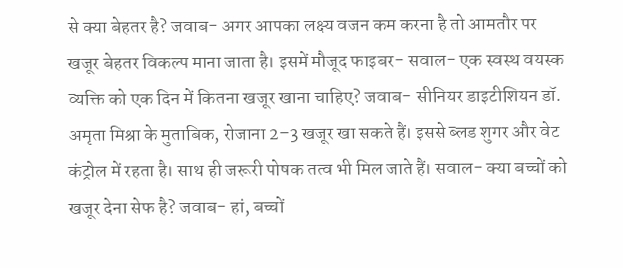से क्या बेहतर है? जवाब- अगर आपका लक्ष्य वजन कम करना है तो आमतौर पर खजूर बेहतर विकल्प माना जाता है। इसमें मौजूद फाइबर- सवाल- एक स्वस्थ वयस्क व्यक्ति को एक दिन में कितना खजूर खाना चाहिए? जवाब- सीनियर डाइटीशियन डॉ. अमृता मिश्रा के मुताबिक, रोजाना 2–3 खजूर खा सकते हैं। इससे ब्लड शुगर और वेट कंट्रोल में रहता है। साथ ही जरूरी पोषक तत्व भी मिल जाते हैं। सवाल- क्या बच्चों को खजूर देना सेफ है? जवाब- हां, बच्चों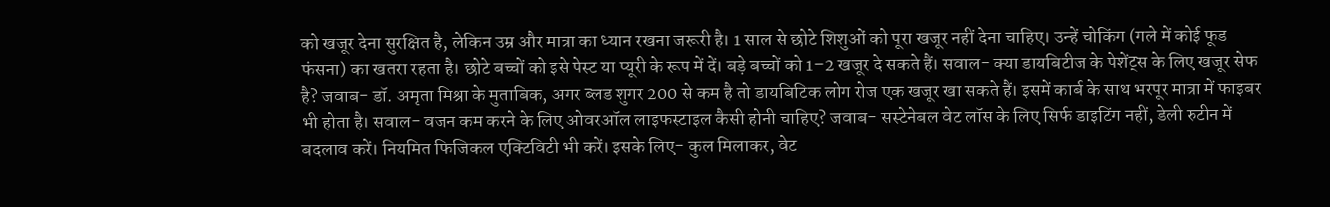को खजूर देना सुरक्षित है, लेकिन उम्र और मात्रा का ध्यान रखना जरूरी है। 1 साल से छोटे शिशुओं को पूरा खजूर नहीं देना चाहिए। उन्हें चोकिंग (गले में कोई फूड फंसना) का खतरा रहता है। छोटे बच्चों को इसे पेस्ट या प्यूरी के रूप में दें। बड़े बच्चों को 1–2 खजूर दे सकते हैं। सवाल- क्या डायबिटीज के पेशेंट्स के लिए खजूर सेफ है? जवाब- डॉ. अमृता मिश्रा के मुताबिक, अगर ब्लड शुगर 200 से कम है तो डायबिटिक लोग रोज एक खजूर खा सकते हैं। इसमें कार्ब के साथ भरपूर मात्रा में फाइबर भी होता है। सवाल- वजन कम करने के लिए ओवरऑल लाइफस्टाइल कैसी होनी चाहिए? जवाब- सस्टेनेबल वेट लॉस के लिए सिर्फ डाइटिंग नहीं, डेली रुटीन में बदलाव करें। नियमित फिजिकल एक्टिविटी भी करें। इसके लिए- कुल मिलाकर, वेट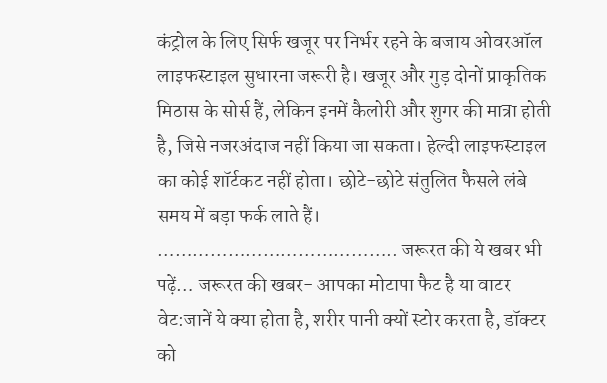कंट्रोल के लिए सिर्फ खजूर पर निर्भर रहने के बजाय ओवरऑल लाइफस्टाइल सुधारना जरूरी है। खजूर और गुड़ दोनों प्राकृतिक मिठास के सोर्स हैं, लेकिन इनमें कैलोरी और शुगर की मात्रा होती है, जिसे नजरअंदाज नहीं किया जा सकता। हेल्दी लाइफस्टाइल का कोई शॉर्टकट नहीं होता। छोटे-छोटे संतुलित फैसले लंबे समय में बड़ा फर्क लाते हैं। ………………………………….. जरूरत की ये खबर भी पढ़ें… जरूरत की खबर- आपका मोटापा फैट है या वाटर वेट:जानें ये क्या होता है, शरीर पानी क्यों स्टोर करता है, डॉक्टर को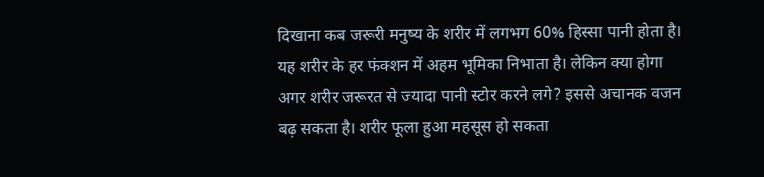दिखाना कब जरूरी मनुष्य के शरीर में लगभग 60% हिस्सा पानी होता है। यह शरीर के हर फंक्शन में अहम भूमिका निभाता है। लेकिन क्या होगा अगर शरीर जरूरत से ज्यादा पानी स्टोर करने लगे? इससे अचानक वजन बढ़ सकता है। शरीर फूला हुआ महसूस हो सकता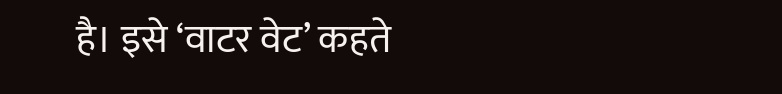है। इसे ‘वाटर वेट’ कहते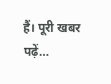हैं। पूरी खबर पढ़ें…